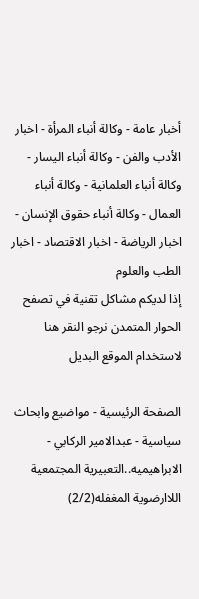أخبار عامة - وكالة أنباء المرأة - اخبار الأدب والفن - وكالة أنباء اليسار - وكالة أنباء العلمانية - وكالة أنباء العمال - وكالة أنباء حقوق الإنسان - اخبار الرياضة - اخبار الاقتصاد - اخبار الطب والعلوم
إذا لديكم مشاكل تقنية في تصفح الحوار المتمدن نرجو النقر هنا لاستخدام الموقع البديل

الصفحة الرئيسية - مواضيع وابحاث سياسية - عبدالامير الركابي - الابراهيميه..التعبيرية المجتمعية اللاارضوية المغفله(2/2)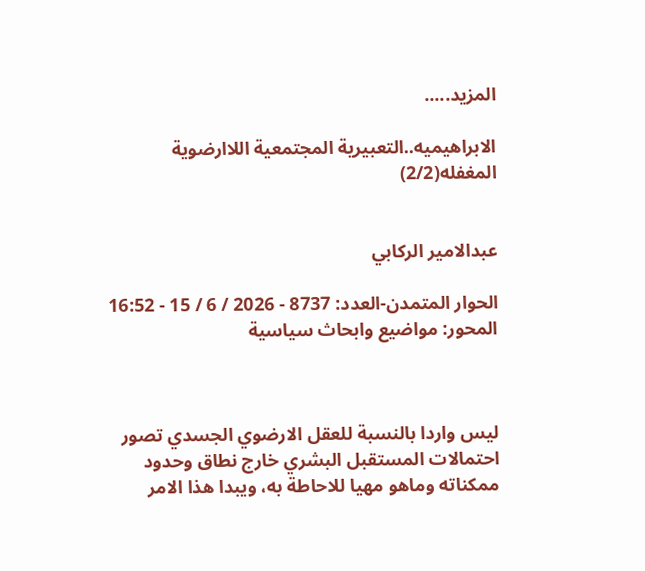المزيد.....

الابراهيميه..التعبيرية المجتمعية اللاارضوية المغفله(2/2)


عبدالامير الركابي

الحوار المتمدن-العدد: 8737 - 2026 / 6 / 15 - 16:52
المحور: مواضيع وابحاث سياسية



ليس واردا بالنسبة للعقل الارضوي الجسدي تصور احتمالات المستقبل البشري خارج نطاق وحدود ممكناته وماهو مهيا للاحاطة به، ويبدا هذا الامر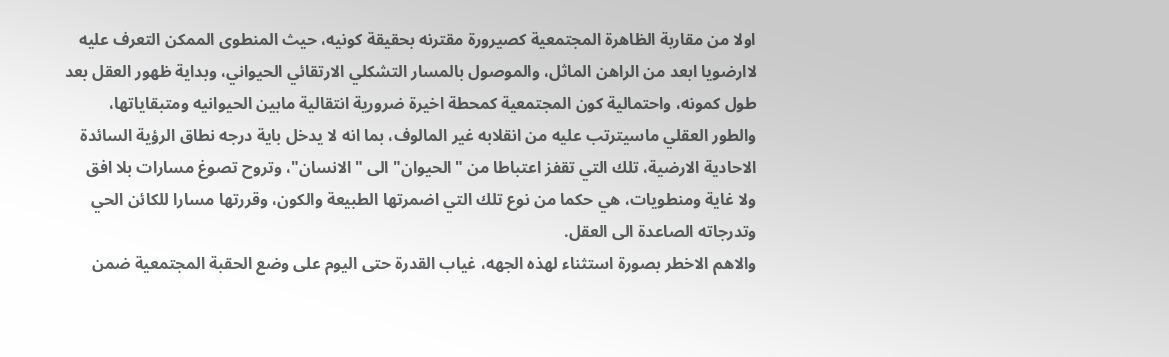اولا من مقاربة الظاهرة المجتمعية كصيرورة مقترنه بحقيقة كونيه، حيث المنطوى الممكن التعرف عليه لاارضويا ابعد من الراهن الماثل، والموصول بالمسار التشكلي الارتقائي الحيواني، وبداية ظهور العقل بعد طول كمونه، واحتمالية كون المجتمعية كمحطة اخيرة ضرورية انتقالية مابين الحيوانيه ومتبقاياتها، والطور العقلي ماسيترتب عليه من انقلابه غير المالوف، بما انه لا يدخل باية درجه نطاق الرؤية السائدة الاحادية الارضية، تلك التي تقفز اعتباطا من "الحيوان" الى "الانسان"، وتروح تصوغ مسارات بلا افق ولا غاية ومنطويات، هي حكما من نوع تلك التي اضمرتها الطبيعة والكون، وقررتها مسارا للكائن الحي وتدرجاته الصاعدة الى العقل.
والاهم الاخطر بصورة استثناء لهذه الجهه، غياب القدرة حتى اليوم على وضع الحقبة المجتمعية ضمن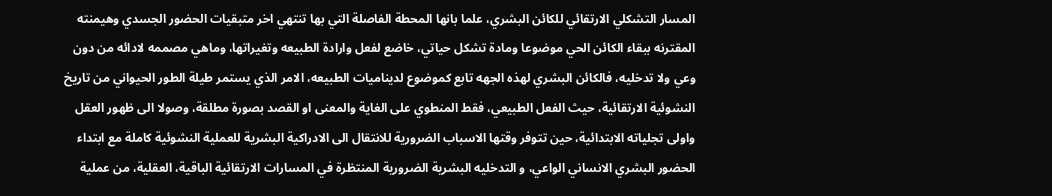المسار التشكلي الارتقائي للكائن البشري، علما بانها المحطة الفاصلة التي بها تنتهي اخر متبقيات الحضور الجسدي وهيمنته المقترنه ببقاء الكائن الحي موضوعا ومادة تشكل حياتي، خاضع لفعل وارادة الطبيعه وتغيراتها، وماهي مصممه لادائه من دون وعي ولا تدخليه، فالكائن البشري لهذه الجهه تابع كموضوع لديناميات الطبيعه، الامر الذي يستمر طيلة الطور الحيواني من تاريخ النشوئية الارتقائية، حيث الفعل الطبيعي، فقط المنطوي على الغاية والمعنى او القصد بصورة مطلقة، وصولا الى ظهور العقل واولى تجلياته الابتدائية، حين تتوفر وقتها الاسباب الضرورية للانتقال الى الادراكية البشرية للعملية النشوئية كاملة مع ابتداء الحضور البشري الانساني الواعي، و التدخليه البشرية الضرورية المنتظرة في المسارات الارتقائية الباقية، العقلية، من عملية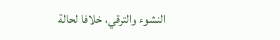النشوء والترقي، خلافا لحالة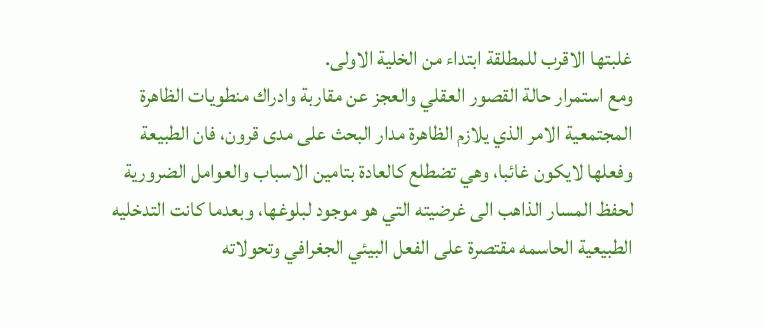غلبتها الاقرب للمطلقة ابتداء من الخلية الاولى.
ومع استمرار حالة القصور العقلي والعجز عن مقاربة وادراك منطويات الظاهرة المجتمعية الامر الذي يلازم الظاهرة مدار البحث على مدى قرون، فان الطبيعة وفعلها لايكون غائبا، وهي تضطلع كالعادة بتامين الاسباب والعوامل الضرورية لحفظ المسار الذاهب الى غرضيته التي هو موجود لبلوغها، وبعدما كانت التدخليه الطبيعية الحاسمه مقتصرة على الفعل البيئي الجغرافي وتحولاته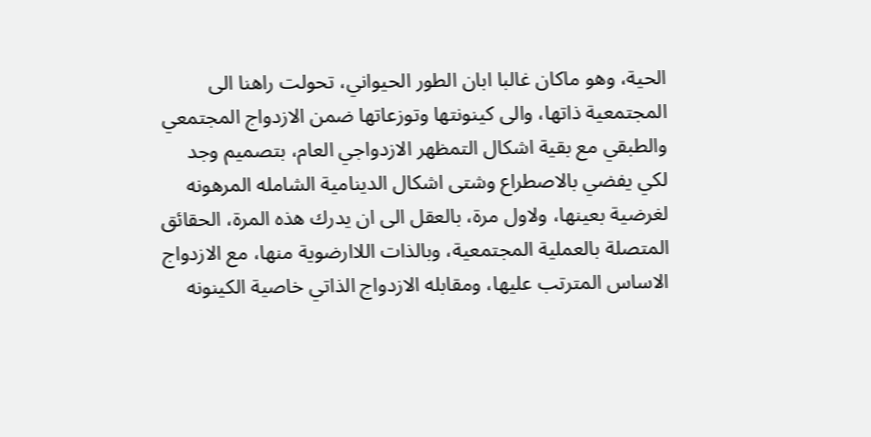الحية، وهو ماكان غالبا ابان الطور الحيواني، تحولت راهنا الى المجتمعية ذاتها، والى كينونتها وتوزعاتها ضمن الازدواج المجتمعي والطبقي مع بقية اشكال التمظهر الازدواجي العام، بتصميم وجد لكي يفضي بالاصطراع وشتى اشكال الدينامية الشامله المرهونه لغرضية بعينها، ولاول مرة، بالعقل الى ان يدرك هذه المرة، الحقائق المتصلة بالعملية المجتمعية، وبالذات اللاارضوية منها، مع الازدواج الاساس المترتب عليها، ومقابله الازدواج الذاتي خاصية الكينونه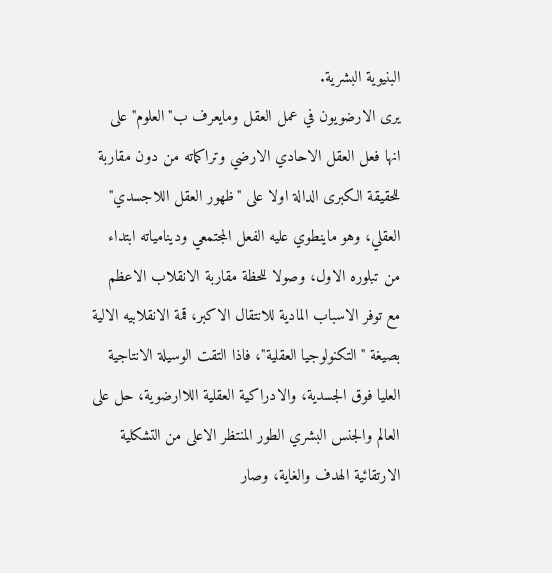البنيوية البشرية.
يرى الارضويون في عمل العقل ومايعرف ب"العلوم" على انها فعل العقل الاحادي الارضي وتراكماته من دون مقاربة للحقيقة الكبرى الدالة اولا على "ظهور العقل اللاجسدي" العقلي، وهو ماينطوي عليه الفعل المجتمعي ودينامياته ابتداء من تبلوره الاول، وصولا للحظة مقاربة الانقلاب الاعظم مع توفر الاسباب المادية للانتقال الاكبر، قمة الانقلابيه الالية بصيغة "التكنولوجيا العقلية"، فاذا التقت الوسيلة الانتاجية العليا فوق الجسدية، والادراكية العقلية اللاارضوية، حل على العالم والجنس البشري الطور المنتظر الاعلى من التشكلية الارتقائية الهدف والغاية، وصار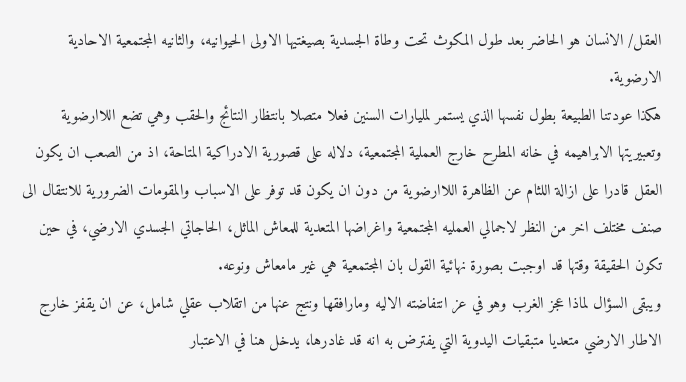العقل/ الانسان هو الحاضر بعد طول المكوث تحت وطاة الجسدية بصيغتيها الاولى الحيوانيه، والثانيه المجتمعية الاحادية الارضوية.
هكذا عودتنا الطبيعة بطول نفسها الذي يستمر لمليارات السنين فعلا متصلا بانتظار النتائج والحقب وهي تضع اللاارضوية وتعبيريتها الابراهيمه في خانه المطرح خارج العملية المجتمعية، دلاله على قصورية الادراكية المتاحة، اذ من الصعب ان يكون العقل قادرا على ازالة اللثام عن الظاهرة اللاارضوية من دون ان يكون قد توفر على الاسباب والمقومات الضرورية للانتقال الى صنف مختلف اخر من النظر لاجمالي العمليه المجتمعية واغراضها المتعدية للمعاش الماثل، الحاجاتي الجسدي الارضي، في حين تكون الحقيقة وقتها قد اوجبت بصورة نهائية القول بان المجتمعية هي غير مامعاش ونوعه.
ويبقى السؤال لماذا عجز الغرب وهو في عز انتفاضته الاليه ومارافقها ونتج عنها من اتقلاب عقلي شامل، عن ان يقفز خارج الاطار الارضي متعديا متبقيات اليدوية التي يفترض به انه قد غادرها، يدخل هنا في الاعتبار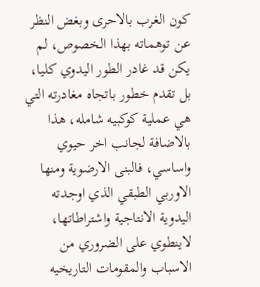كون الغرب بالاحرى وبغض النظر عن توهماته بهذا الخصوص، لم يكن قد غادر الطور اليدوي كليا، بل تقدم خطور باتجاه مغادرته التي هي عملية كوكبيه شامله، هذا بالاضافة لجانب اخر حيوي واساسي، فالبنى الارضوية ومنها الاوربي الطبقي الذي اوجدته اليدوية الانتاجية واشتراطاتها، لاينطوي على الضروري من الاسباب والمقومات التاريخيه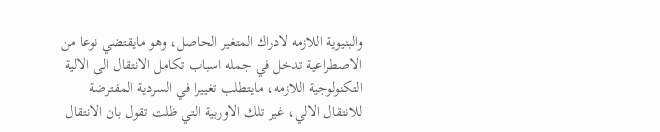والبنيوية اللازمه لادراك المتغير الحاصل، وهو مايقتضي نوعا من الاصطراعية تدخل في جمله اسباب تكامل الانتقال الى الالية التكنولوجية اللازمه، مايتطلب تغييرا في السردية المفترضة للانتقال الالي، غير تلك الاوربية التي ظلت تقول بان الانتقال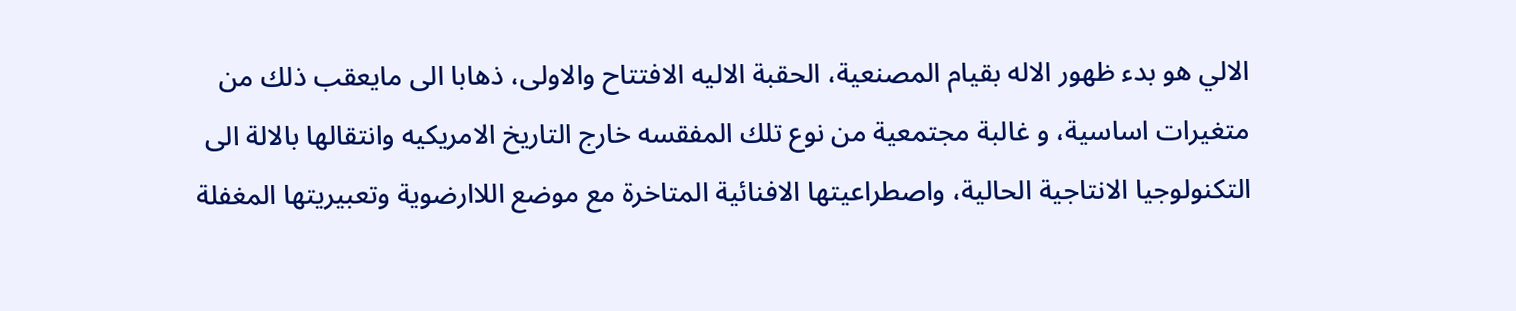الالي هو بدء ظهور الاله بقيام المصنعية، الحقبة الاليه الافتتاح والاولى، ذهابا الى مايعقب ذلك من متغيرات اساسية، و غالبة مجتمعية من نوع تلك المفقسه خارج التاريخ الامريكيه وانتقالها بالالة الى التكنولوجيا الانتاجية الحالية، واصطراعيتها الافنائية المتاخرة مع موضع اللاارضوية وتعبيريتها المغفلة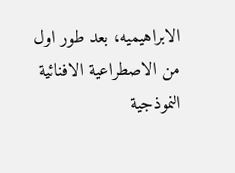الابراهيميه، بعد طور اول من الاصطراعية الافنائية النموذجية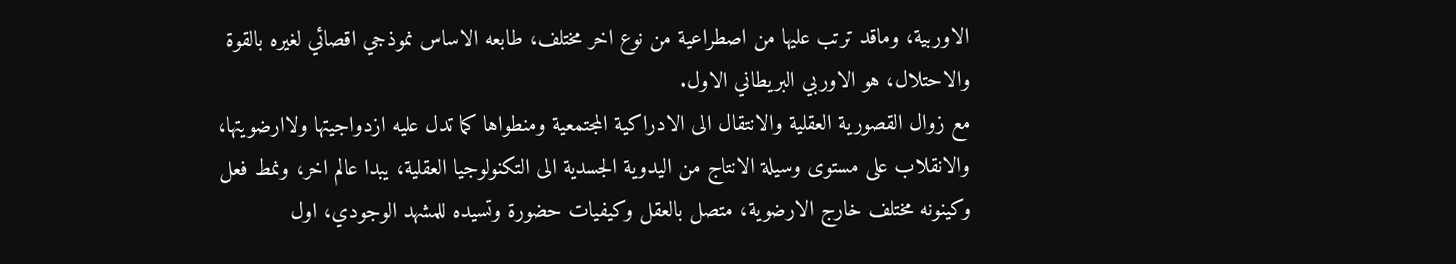الاوربية، وماقد ترتب عليها من اصطراعية من نوع اخر مختلف، طابعه الاساس نموذجي اقصائي لغيره بالقوة والاحتلال، هو الاوربي البريطاني الاول.
مع زوال القصورية العقلية والانتقال الى الادراكية المجتمعية ومنطواها كما تدل عليه ازدواجيتها ولاارضويتها، والانقلاب على مستوى وسيلة الانتاج من اليدوية الجسدية الى التكنولوجيا العقلية، يبدا عالم اخر، ونمط فعل وكينونه مختلف خارج الارضوية، متصل بالعقل وكيفيات حضورة وتسيده للمشهد الوجودي، اول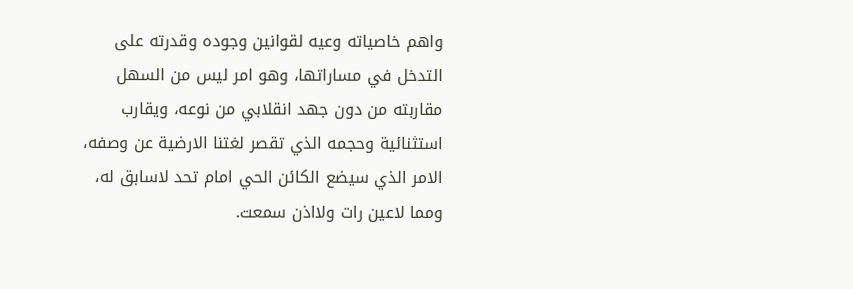واهم خاصياته وعيه لقوانين وجوده وقدرته على التدخل في مساراتها، وهو امر ليس من السهل مقاربته من دون جهد انقلابي من نوعه، ويقارب استثنائية وحجمه الذي تقصر لغتنا الارضية عن وصفه، الامر الذي سيضع الكائن الحي امام تحد لاسابق له، ومما لاعين رات ولااذن سمعت.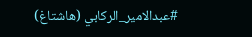#عبدالامير_الركابي (هاشتاغ)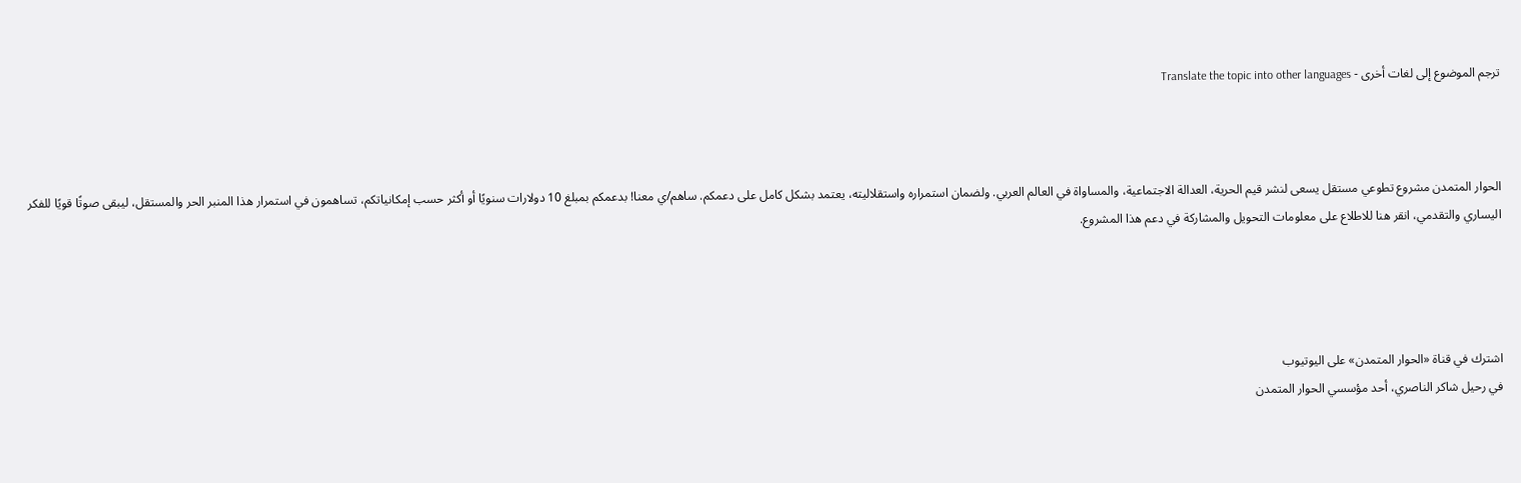ترجم الموضوع إلى لغات أخرى - Translate the topic into other languages



الحوار المتمدن مشروع تطوعي مستقل يسعى لنشر قيم الحرية، العدالة الاجتماعية، والمساواة في العالم العربي. ولضمان استمراره واستقلاليته، يعتمد بشكل كامل على دعمكم. ساهم/ي معنا! بدعمكم بمبلغ 10 دولارات سنويًا أو أكثر حسب إمكانياتكم، تساهمون في استمرار هذا المنبر الحر والمستقل، ليبقى صوتًا قويًا للفكر اليساري والتقدمي، انقر هنا للاطلاع على معلومات التحويل والمشاركة في دعم هذا المشروع.




اشترك في قناة «الحوار المتمدن» على اليوتيوب
في رحيل شاكر الناصري، أحد مؤسسي الحوار المتمدن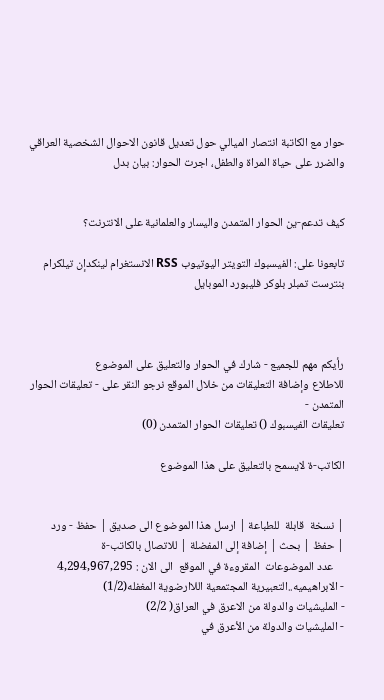حوار مع الكاتبة انتصار الميالي حول تعديل قانون الاحوال الشخصية العراقي والضرر على حياة المراة والطفل، اجرت الحوار: بيان بدل


كيف تدعم-ين الحوار المتمدن واليسار والعلمانية على الانترنت؟

تابعونا على: الفيسبوك التويتر اليوتيوب RSS الانستغرام لينكدإن تيلكرام بنترست تمبلر بلوكر فليبورد الموبايل



رأيكم مهم للجميع - شارك في الحوار والتعليق على الموضوع
للاطلاع وإضافة التعليقات من خلال الموقع نرجو النقر على - تعليقات الحوار المتمدن -
تعليقات الفيسبوك () تعليقات الحوار المتمدن (0)

الكاتب-ة لايسمح بالتعليق على هذا الموضوع


| نسخة  قابلة  للطباعة | ارسل هذا الموضوع الى صديق | حفظ - ورد
| حفظ | بحث | إضافة إلى المفضلة | للاتصال بالكاتب-ة
    عدد الموضوعات  المقروءة في الموقع  الى الان : 4,294,967,295
- الابراهيميه..التعبيرية المجتمعية اللاارضوية المغفله(1/2)
- المليشيات والدولة من الاعرق في العراق( 2/2)
- المليشيات والدولة من الأعرق في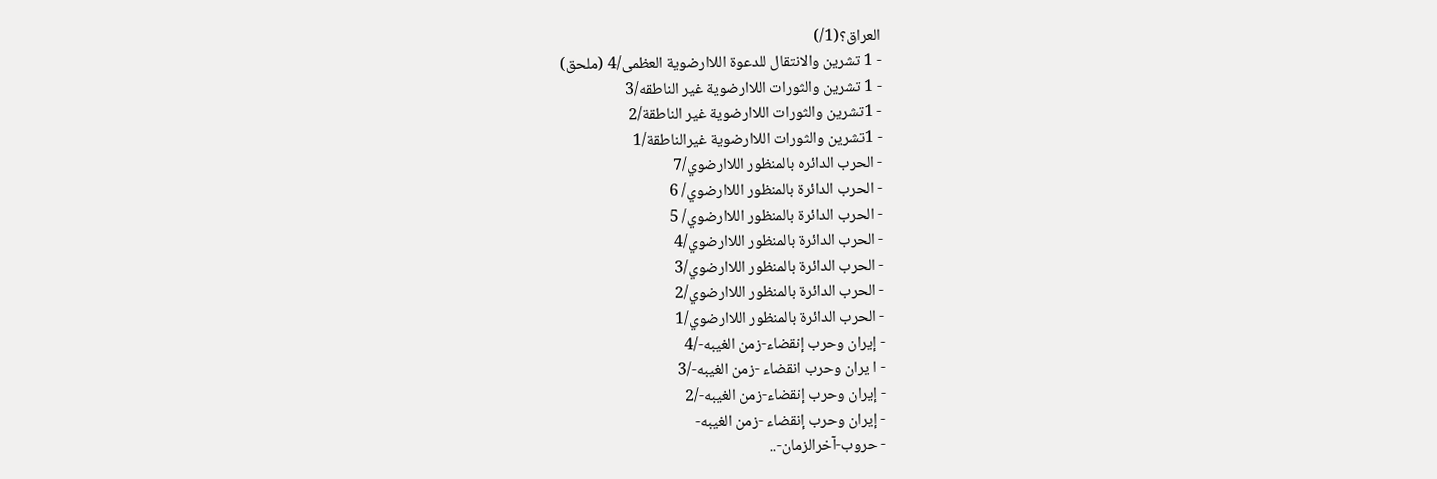العراق؟(1/)
- 1 تشرين والانتقال للدعوة اللاارضوية العظمى/4 (ملحق)
- 1 تشرين والثورات اللاارضوية غير الناطقه/3
- 1تشرين والثورات اللاارضوية غير الناطقة/2
- 1تشرين والثورات اللاارضوية غيرالناطقة/1
- الحرب الدائره بالمنظور اللاارضوي/7
- الحرب الدائرة بالمنظور اللاارضوي/ 6
- الحرب الدائرة بالمنظور اللاارضوي/ 5
- الحرب الدائرة بالمنظور اللاارضوي/4
- الحرب الدائرة بالمنظور اللاارضوي/3
- الحرب الدائرة بالمنظور اللاارضوي/2
- الحرب الدائرة بالمنظور اللاارضوي/1
- إيران وحرب إنقضاء-زمن الغيبه-/4
- ا يران وحرب انقضاء -زمن الغيبه-/3
- إيران وحرب إنقضاء-زمن الغيبه-/2
- إيران وحرب إنقضاء -زمن الغيبه-
- حروب-آخرالزمان-..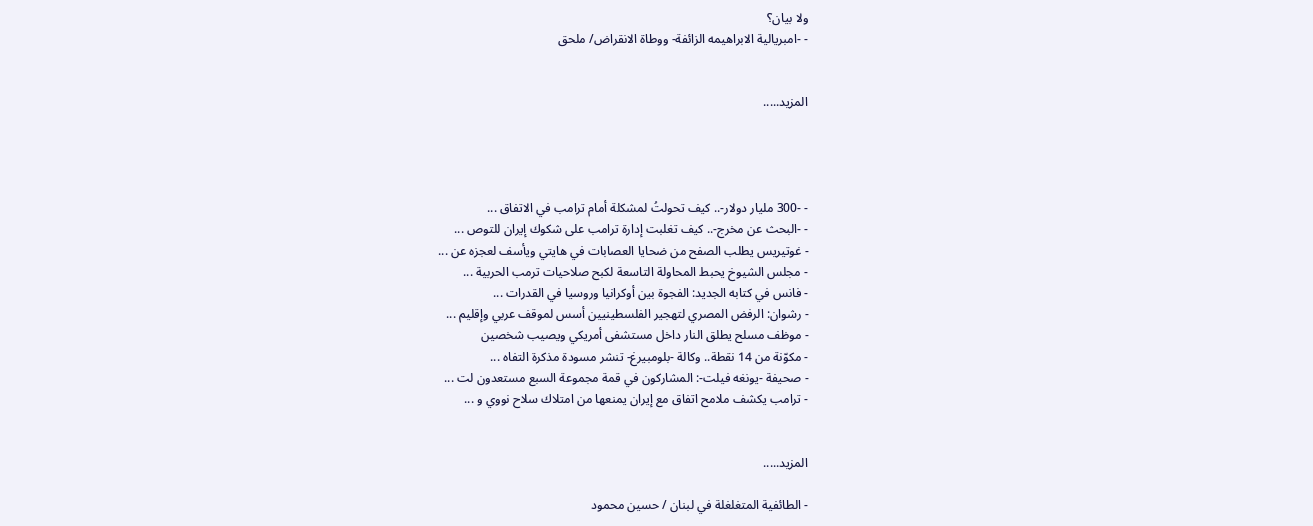ولا بيان؟
- -امبريالية الابراهيمه الزائفة- ووطاة الانقراض/ ملحق


المزيد.....




- -300 مليار دولار-.. كيف تحولتُ لمشكلة أمام ترامب في الاتفاق ...
- -البحث عن مخرج-.. كيف تغلبت إدارة ترامب على شكوك إيران للتوص ...
- غوتيريس يطلب الصفح من ضحايا العصابات في هايتي ويأسف لعجزه عن ...
- مجلس الشيوخ يحبط المحاولة التاسعة لكبح صلاحيات ترمب الحربية ...
- فانس في كتابه الجديد: الفجوة بين أوكرانيا وروسيا في القدرات ...
- رشوان: الرفض المصري لتهجير الفلسطينيين أسس لموقف عربي وإقليم ...
- موظف مسلح يطلق النار داخل مستشفى أمريكي ويصيب شخصين
- مكوّنة من 14 نقطة.. وكالة -بلومبيرغ- تنشر مسودة مذكرة التفاه ...
- صحيفة -يونغه فيلت-: المشاركون في قمة مجموعة السبع مستعدون لت ...
- ترامب يكشف ملامح اتفاق مع إيران يمنعها من امتلاك سلاح نووي و ...


المزيد.....

- الطائفية المتغلغلة في لبنان / حسين محمود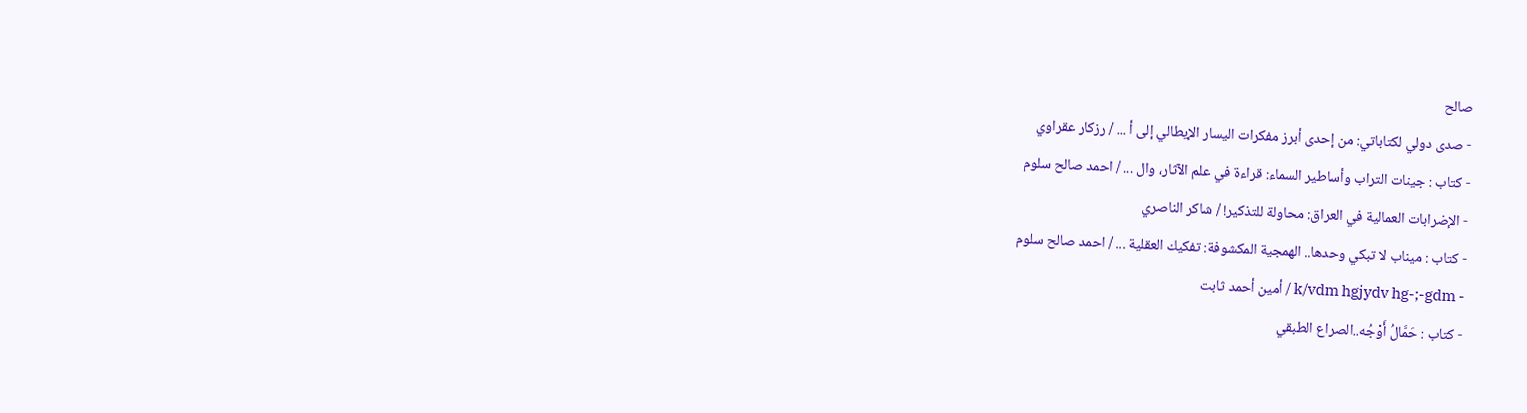صالح
- صدى دولي لكتاباتي: من إحدى أبرز مفكرات اليسار الإيطالي إلى أ ... / رزكار عقراوي
- كتاب : جينات التراب وأساطير السماء: قراءة في علم الآثار، وال ... / احمد صالح سلوم
- الإضرابات العمالية في العراق: محاولة للتذكير! / شاكر الناصري
- كتاب : ميناب لا تبكي وحدها.. الهمجية المكشوفة: تفكيك العقلية ... / احمد صالح سلوم
- k/vdm hgjydv hg-;-gdm / أمين أحمد ثابت
- كتاب : حَمَّالُ أَوْجُه..الصراع الطبقي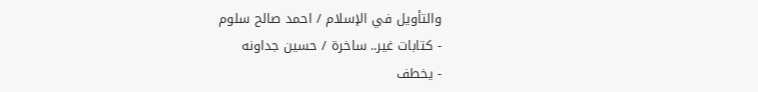والتأويل في الإسلام / احمد صالح سلوم
- كتابات غير.. ساخرة / حسين جداونه
- يخطف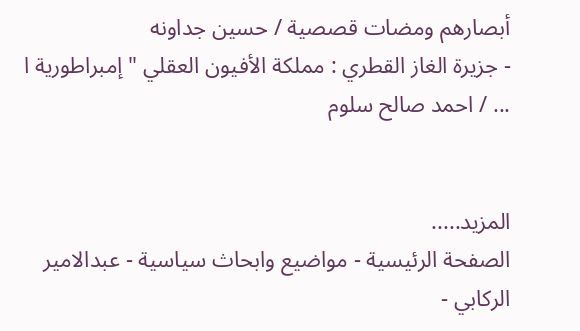أبصارهم ومضات قصصية / حسين جداونه
- جزيرة الغاز القطري : مملكة الأفيون العقلي " إمبراطورية ا ... / احمد صالح سلوم


المزيد.....
الصفحة الرئيسية - مواضيع وابحاث سياسية - عبدالامير الركابي -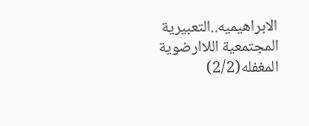الابراهيميه..التعبيرية المجتمعية اللاارضوية المغفله(2/2)